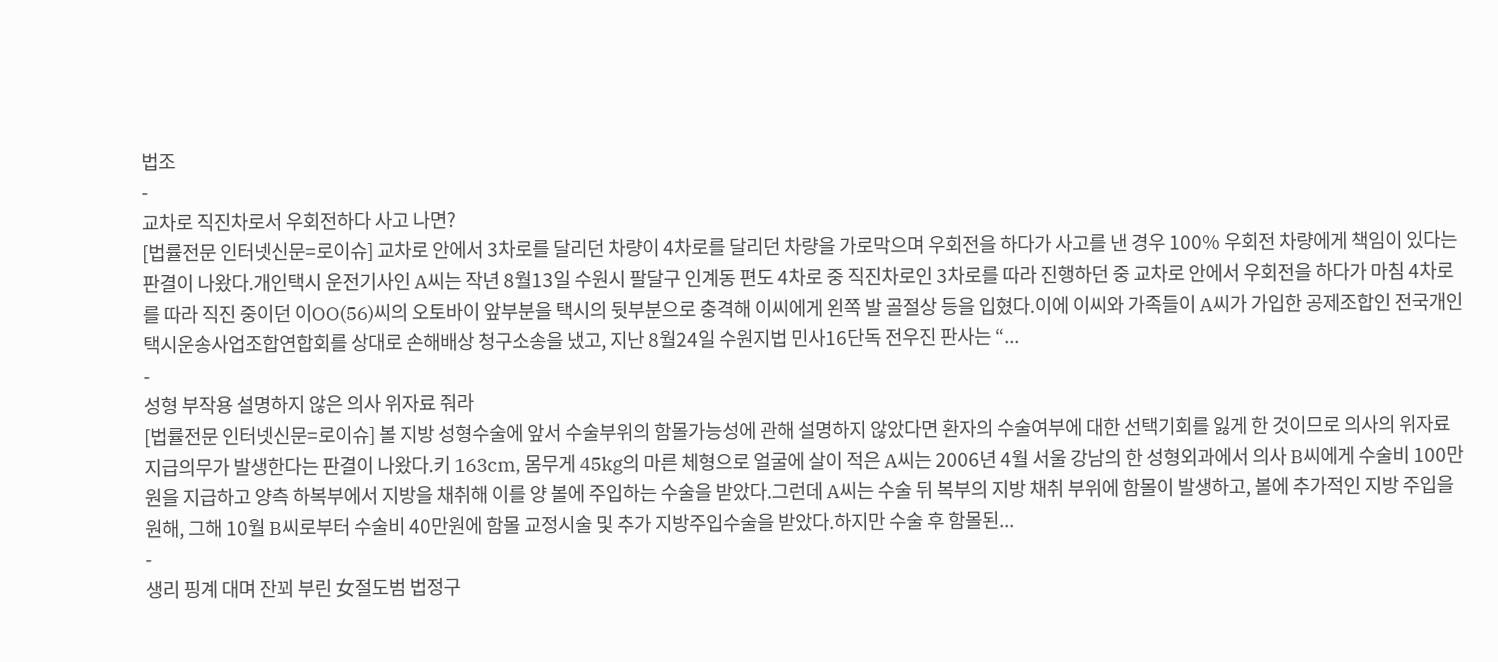법조
-
교차로 직진차로서 우회전하다 사고 나면?
[법률전문 인터넷신문=로이슈] 교차로 안에서 3차로를 달리던 차량이 4차로를 달리던 차량을 가로막으며 우회전을 하다가 사고를 낸 경우 100% 우회전 차량에게 책임이 있다는 판결이 나왔다.개인택시 운전기사인 A씨는 작년 8월13일 수원시 팔달구 인계동 편도 4차로 중 직진차로인 3차로를 따라 진행하던 중 교차로 안에서 우회전을 하다가 마침 4차로를 따라 직진 중이던 이OO(56)씨의 오토바이 앞부분을 택시의 뒷부분으로 충격해 이씨에게 왼쪽 발 골절상 등을 입혔다.이에 이씨와 가족들이 A씨가 가입한 공제조합인 전국개인택시운송사업조합연합회를 상대로 손해배상 청구소송을 냈고, 지난 8월24일 수원지법 민사16단독 전우진 판사는 “...
-
성형 부작용 설명하지 않은 의사 위자료 줘라
[법률전문 인터넷신문=로이슈] 볼 지방 성형수술에 앞서 수술부위의 함몰가능성에 관해 설명하지 않았다면 환자의 수술여부에 대한 선택기회를 잃게 한 것이므로 의사의 위자료 지급의무가 발생한다는 판결이 나왔다.키 163cm, 몸무게 45kg의 마른 체형으로 얼굴에 살이 적은 A씨는 2006년 4월 서울 강남의 한 성형외과에서 의사 B씨에게 수술비 100만원을 지급하고 양측 하복부에서 지방을 채취해 이를 양 볼에 주입하는 수술을 받았다.그런데 A씨는 수술 뒤 복부의 지방 채취 부위에 함몰이 발생하고, 볼에 추가적인 지방 주입을 원해, 그해 10월 B씨로부터 수술비 40만원에 함몰 교정시술 및 추가 지방주입수술을 받았다.하지만 수술 후 함몰된...
-
생리 핑계 대며 잔꾀 부린 女절도범 법정구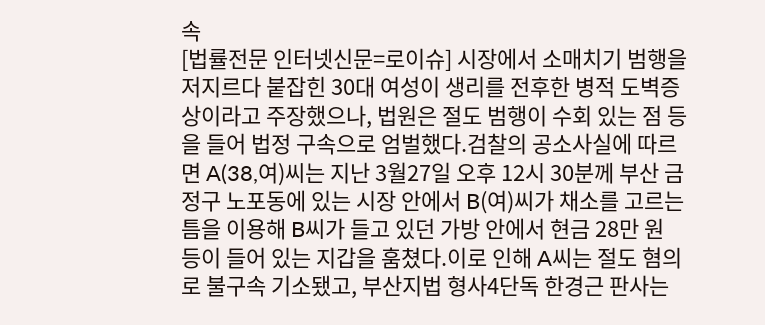속
[법률전문 인터넷신문=로이슈] 시장에서 소매치기 범행을 저지르다 붙잡힌 30대 여성이 생리를 전후한 병적 도벽증상이라고 주장했으나, 법원은 절도 범행이 수회 있는 점 등을 들어 법정 구속으로 엄벌했다.검찰의 공소사실에 따르면 A(38,여)씨는 지난 3월27일 오후 12시 30분께 부산 금정구 노포동에 있는 시장 안에서 B(여)씨가 채소를 고르는 틈을 이용해 B씨가 들고 있던 가방 안에서 현금 28만 원 등이 들어 있는 지갑을 훔쳤다.이로 인해 A씨는 절도 혐의로 불구속 기소됐고, 부산지법 형사4단독 한경근 판사는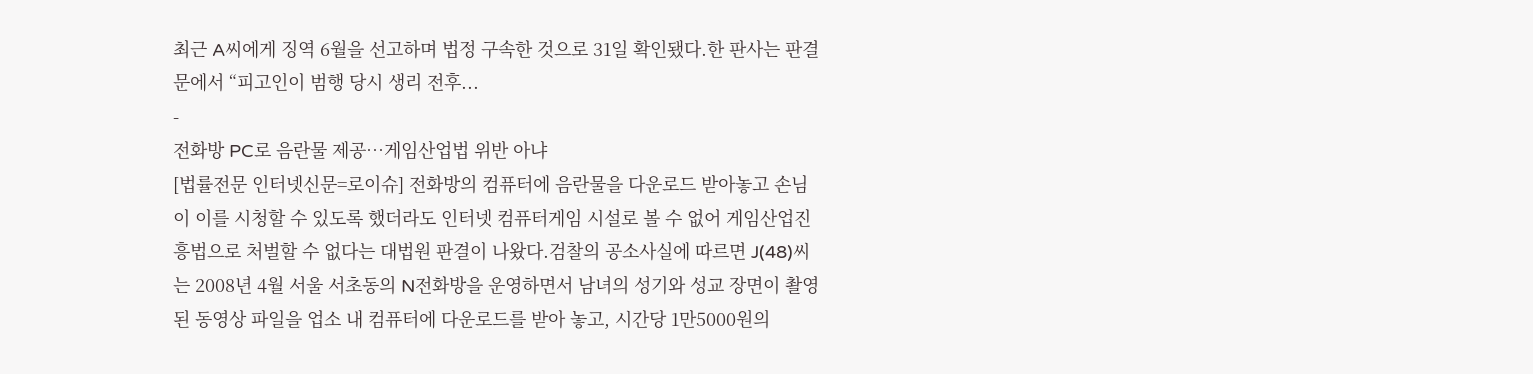최근 A씨에게 징역 6월을 선고하며 법정 구속한 것으로 31일 확인됐다.한 판사는 판결문에서 “피고인이 범행 당시 생리 전후...
-
전화방 PC로 음란물 제공…게임산업법 위반 아냐
[법률전문 인터넷신문=로이슈] 전화방의 컴퓨터에 음란물을 다운로드 받아놓고 손님이 이를 시청할 수 있도록 했더라도 인터넷 컴퓨터게임 시설로 볼 수 없어 게임산업진흥법으로 처벌할 수 없다는 대법원 판결이 나왔다.검찰의 공소사실에 따르면 J(48)씨는 2008년 4월 서울 서초동의 N전화방을 운영하면서 남녀의 성기와 성교 장면이 촬영된 동영상 파일을 업소 내 컴퓨터에 다운로드를 받아 놓고, 시간당 1만5000원의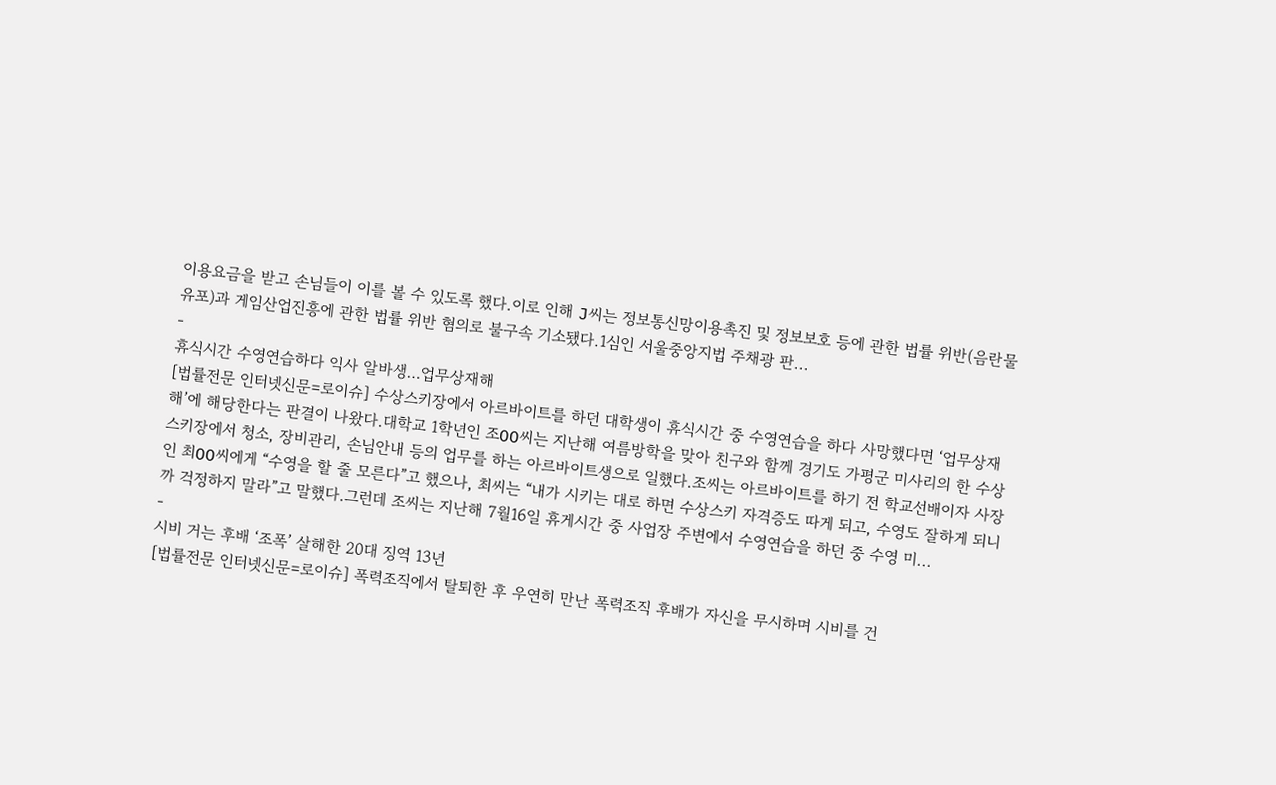이용요금을 받고 손님들이 이를 볼 수 있도록 했다.이로 인해 J씨는 정보통신망이용촉진 및 정보보호 등에 관한 법률 위반(음란물유포)과 게임산업진흥에 관한 법률 위반 혐의로 불구속 기소됐다.1심인 서울중앙지법 주채광 판...
-
휴식시간 수영연습하다 익사 알바생…업무상재해
[법률전문 인터넷신문=로이슈] 수상스키장에서 아르바이트를 하던 대학생이 휴식시간 중 수영연습을 하다 사망했다면 ‘업무상재해’에 해당한다는 판결이 나왔다.대학교 1학년인 조OO씨는 지난해 여름방학을 맞아 친구와 함께 경기도 가평군 미사리의 한 수상스키장에서 청소, 장비관리, 손님안내 등의 업무를 하는 아르바이트생으로 일했다.조씨는 아르바이트를 하기 전 학교선배이자 사장인 최OO씨에게 “수영을 할 줄 모른다”고 했으나, 최씨는 “내가 시키는 대로 하면 수상스키 자격증도 따게 되고, 수영도 잘하게 되니까 걱정하지 말라”고 말했다.그런데 조씨는 지난해 7월16일 휴게시간 중 사업장 주변에서 수영연습을 하던 중 수영 미...
-
시비 거는 후배 ‘조폭’ 살해한 20대 징역 13년
[법률전문 인터넷신문=로이슈] 폭력조직에서 탈퇴한 후 우연히 만난 폭력조직 후배가 자신을 무시하며 시비를 건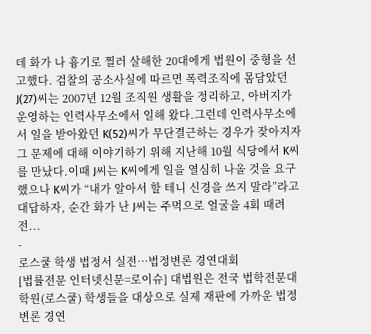데 화가 나 흉기로 찔러 살해한 20대에게 법원이 중형을 선고했다. 검찰의 공소사실에 따르면 폭력조직에 몸담았던 J(27)씨는 2007년 12월 조직원 생활을 정리하고, 아버지가 운영하는 인력사무소에서 일해 왔다.그런데 인력사무소에서 일을 받아왔던 K(52)씨가 무단결근하는 경우가 잦아지자 그 문제에 대해 이야기하기 위해 지난해 10월 식당에서 K씨를 만났다.이때 J씨는 K씨에게 일을 열심히 나올 것을 요구했으나 K씨가 “내가 알아서 할 테니 신경을 쓰지 말라”라고 대답하자, 순간 화가 난 J씨는 주먹으로 얼굴을 4회 때려 전...
-
로스쿨 학생 법정서 실전…법정변론 경연대회
[법률전문 인터넷신문=로이슈] 대법원은 전국 법학전문대학원(로스쿨) 학생들을 대상으로 실제 재판에 가까운 법정변론 경연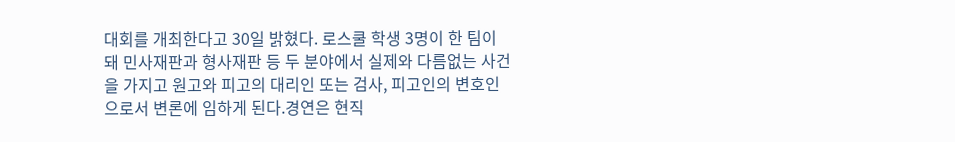대회를 개최한다고 30일 밝혔다. 로스쿨 학생 3명이 한 팀이 돼 민사재판과 형사재판 등 두 분야에서 실제와 다름없는 사건을 가지고 원고와 피고의 대리인 또는 검사, 피고인의 변호인으로서 변론에 임하게 된다.경연은 현직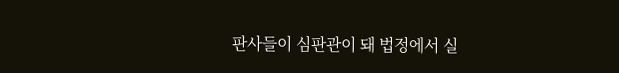판사들이 심판관이 돼 법정에서 실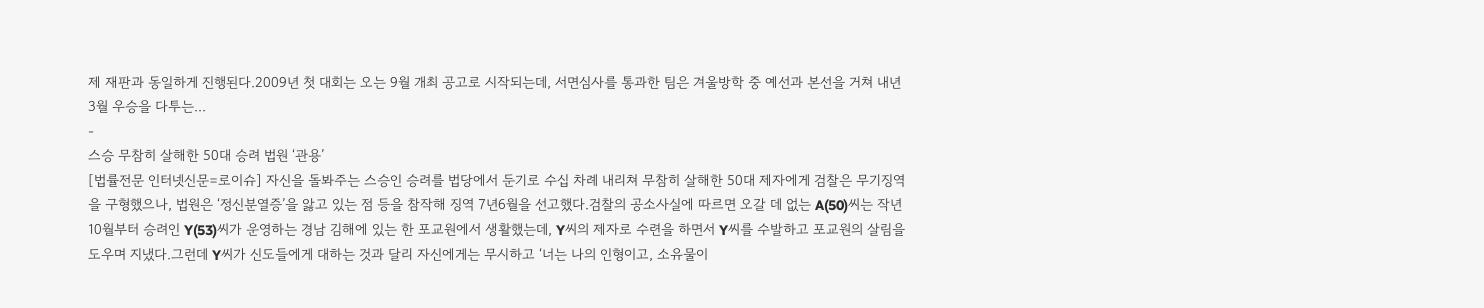제 재판과 동일하게 진행된다.2009년 첫 대회는 오는 9월 개최 공고로 시작되는데, 서면심사를 통과한 팀은 겨울방학 중 예선과 본선을 거쳐 내년 3월 우승을 다투는...
-
스승 무참히 살해한 50대 승려 법원 ‘관용’
[법률전문 인터넷신문=로이슈] 자신을 돌봐주는 스승인 승려를 법당에서 둔기로 수십 차례 내리쳐 무참히 살해한 50대 제자에게 검찰은 무기징역을 구형했으나, 법원은 ‘정신분열증’을 앓고 있는 점 등을 참작해 징역 7년6월을 선고했다.검찰의 공소사실에 따르면 오갈 데 없는 A(50)씨는 작년 10월부터 승려인 Y(53)씨가 운영하는 경남 김해에 있는 한 포교원에서 생활했는데, Y씨의 제자로 수련을 하면서 Y씨를 수발하고 포교원의 살림을 도우며 지냈다.그런데 Y씨가 신도들에게 대하는 것과 달리 자신에게는 무시하고 ‘너는 나의 인형이고, 소유물이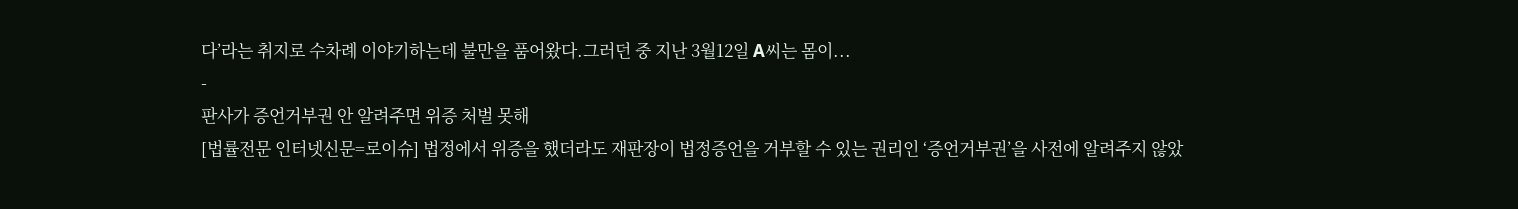다’라는 취지로 수차례 이야기하는데 불만을 품어왔다.그러던 중 지난 3월12일 A씨는 몸이...
-
판사가 증언거부권 안 알려주면 위증 처벌 못해
[법률전문 인터넷신문=로이슈] 법정에서 위증을 했더라도 재판장이 법정증언을 거부할 수 있는 권리인 ‘증언거부권’을 사전에 알려주지 않았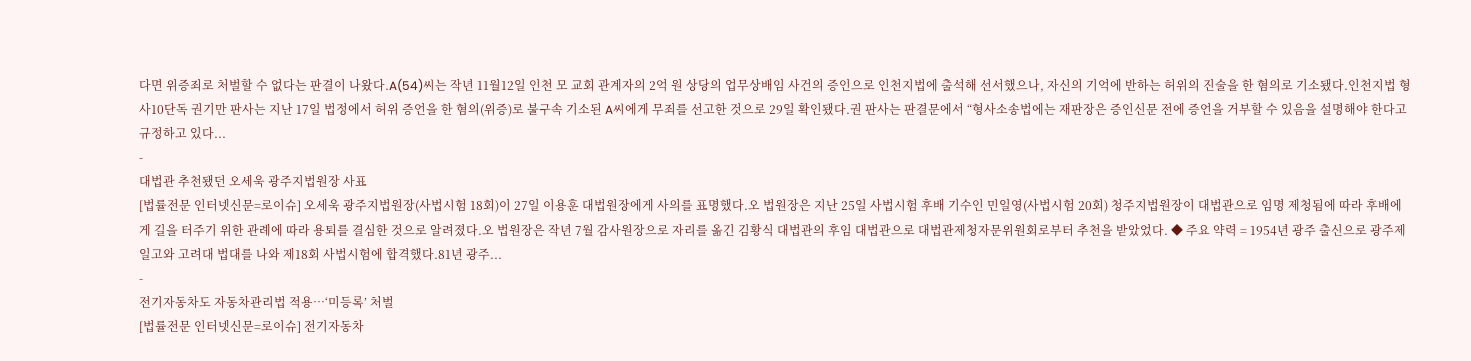다면 위증죄로 처벌할 수 없다는 판결이 나왔다.A(54)씨는 작년 11월12일 인천 모 교회 관계자의 2억 원 상당의 업무상배임 사건의 증인으로 인천지법에 출석해 선서했으나, 자신의 기억에 반하는 허위의 진술을 한 혐의로 기소됐다.인천지법 형사10단독 권기만 판사는 지난 17일 법정에서 허위 증언을 한 혐의(위증)로 불구속 기소된 A씨에게 무죄를 선고한 것으로 29일 확인됐다.권 판사는 판결문에서 “형사소송법에는 재판장은 증인신문 전에 증언을 거부할 수 있음을 설명해야 한다고 규정하고 있다...
-
대법관 추천됐던 오세욱 광주지법원장 사표
[법률전문 인터넷신문=로이슈] 오세욱 광주지법원장(사법시험 18회)이 27일 이용훈 대법원장에게 사의를 표명했다.오 법원장은 지난 25일 사법시험 후배 기수인 민일영(사법시험 20회) 청주지법원장이 대법관으로 임명 제청됨에 따라 후배에게 길을 터주기 위한 관례에 따라 용퇴를 결심한 것으로 알려졌다.오 법원장은 작년 7월 감사원장으로 자리를 옮긴 김황식 대법관의 후임 대법관으로 대법관제청자문위원회로부터 추천을 받았었다. ◆ 주요 약력 = 1954년 광주 출신으로 광주제일고와 고려대 법대를 나와 제18회 사법시험에 합격했다.81년 광주...
-
전기자동차도 자동차관리법 적용…‘미등록’ 처벌
[법률전문 인터넷신문=로이슈] 전기자동차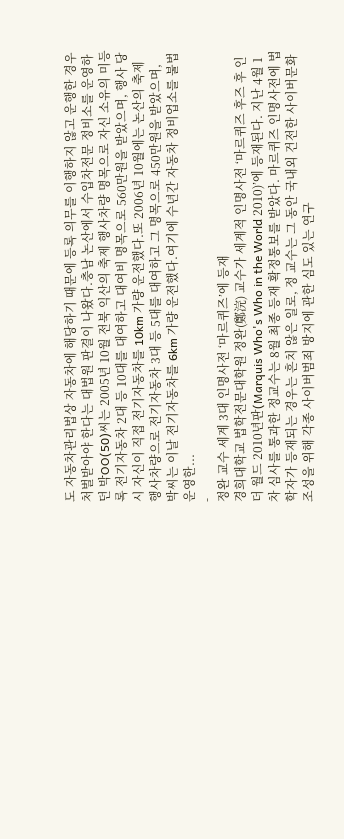도 자동차관리법상 자동차에 해당하기 때문에 등록 의무를 이행하지 않고 운행한 경우 처벌받아야 한다는 대법원 판결이 나왔다.충남 논산에서 수입차전문 정비소를 운영하던 박OO(50)씨는 2005년 10월 전북 익산의 축제 행사차량 명목으로 자신 소유의 미등록 전기자동차 2대 등 10대를 대여하고 대여비 명목으로 560만원을 받았으며, 행사 당시 자신이 직접 전기자동차를 10km 가량 운전했다.또 2006년 10월에는 논산의 축제 행사차량으로 전기자동차 3대 등 5대를 대여하고 그 명목으로 450만원을 받았으며, 박씨는 이날 전기자동차를 6km 가량 운전했다.여기에 수년간 자동차 정비업소를 불법 운영한...
-
정완 교수 세계 3대 인명사전 ‘마르퀴즈’에 등재
경희대학교 법학전문대학원 정완(鄭浣) 교수가 세계적 인명사전 ‘마르퀴즈 후즈 후 인더 월드 2010년판(Marquis Who's Who in the World 2010)’에 등재된다. 지난 4월 1차 심사를 통과한 정교수는 8월 최종 등재 확정통보를 받았다. 마르퀴즈 인명사전에 법학자가 등재되는 경우는 흔치 않은 일로, 정 교수는 그 동안 국내외 건전한 사이버문화 조성을 위해 각종 사이버범죄 방지에 관한 심도 있는 연구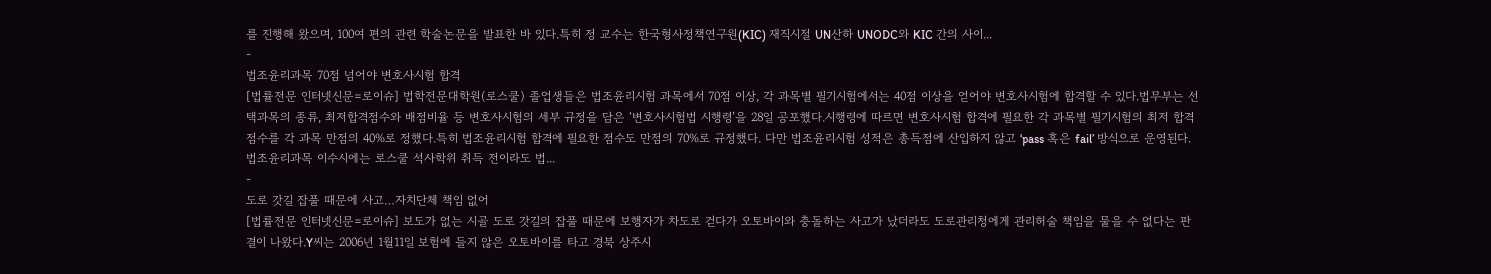를 진행해 왔으며, 100여 편의 관련 학술논문을 발표한 바 있다.특히 정 교수는 한국형사정책연구원(KIC) 재직시절 UN산하 UNODC와 KIC 간의 사이...
-
법조윤리과목 70점 넘어야 변호사시험 합격
[법률전문 인터넷신문=로이슈] 법학전문대학원(로스쿨) 졸업생들은 법조윤리시험 과목에서 70점 이상, 각 과목별 필기시험에서는 40점 이상을 얻어야 변호사시험에 합격할 수 있다.법무부는 선택과목의 종류, 최저합격점수와 배점비율 등 변호사시험의 세부 규정을 담은 ‘변호사시험법 시행령’을 28일 공포했다.시행령에 따르면 변호사시험 합격에 필요한 각 과목별 필기시험의 최저 합격점수를 각 과목 만점의 40%로 정했다.특히 법조윤리시험 합격에 필요한 점수도 만점의 70%로 규정했다. 다만 법조윤리시험 성적은 총득점에 산입하지 않고 ‘pass 혹은 fail’ 방식으로 운영된다.법조윤리과목 이수시에는 로스쿨 석사학위 취득 전이라도 법...
-
도로 갓길 잡풀 때문에 사고…자치단체 책임 없어
[법률전문 인터넷신문=로이슈] 보도가 없는 시골 도로 갓길의 잡풀 때문에 보행자가 차도로 걷다가 오토바이와 충돌하는 사고가 났더라도 도로관리청에게 관리허술 책임을 물을 수 없다는 판결이 나왔다.Y씨는 2006년 1월11일 보험에 들지 않은 오토바이를 타고 경북 상주시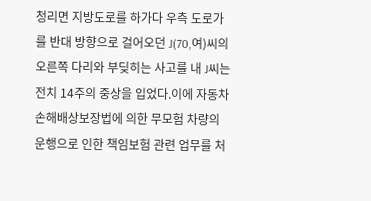청리면 지방도로를 하가다 우측 도로가를 반대 방향으로 걸어오던 J(70,여)씨의 오른쪽 다리와 부딪히는 사고를 내 J씨는 전치 14주의 중상을 입었다.이에 자동차손해배상보장법에 의한 무모험 차량의 운행으로 인한 책임보험 관련 업무를 처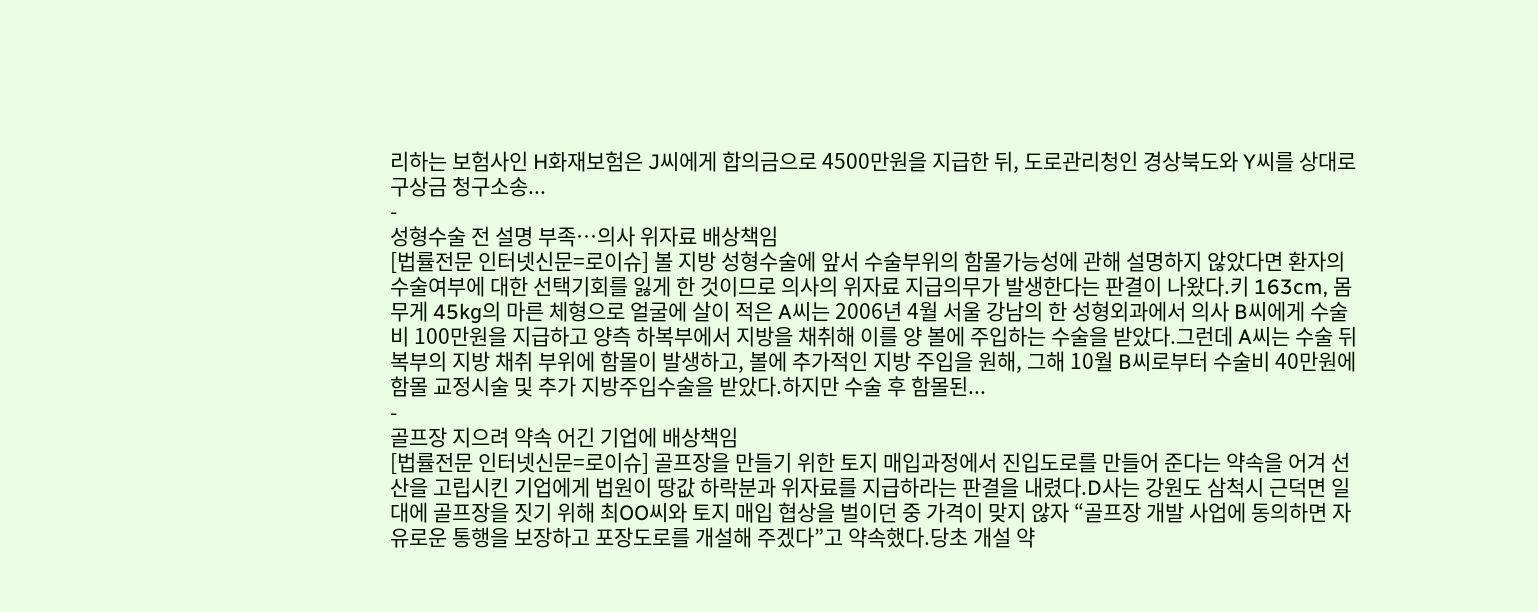리하는 보험사인 H화재보험은 J씨에게 합의금으로 4500만원을 지급한 뒤, 도로관리청인 경상북도와 Y씨를 상대로 구상금 청구소송...
-
성형수술 전 설명 부족…의사 위자료 배상책임
[법률전문 인터넷신문=로이슈] 볼 지방 성형수술에 앞서 수술부위의 함몰가능성에 관해 설명하지 않았다면 환자의 수술여부에 대한 선택기회를 잃게 한 것이므로 의사의 위자료 지급의무가 발생한다는 판결이 나왔다.키 163cm, 몸무게 45kg의 마른 체형으로 얼굴에 살이 적은 A씨는 2006년 4월 서울 강남의 한 성형외과에서 의사 B씨에게 수술비 100만원을 지급하고 양측 하복부에서 지방을 채취해 이를 양 볼에 주입하는 수술을 받았다.그런데 A씨는 수술 뒤 복부의 지방 채취 부위에 함몰이 발생하고, 볼에 추가적인 지방 주입을 원해, 그해 10월 B씨로부터 수술비 40만원에 함몰 교정시술 및 추가 지방주입수술을 받았다.하지만 수술 후 함몰된...
-
골프장 지으려 약속 어긴 기업에 배상책임
[법률전문 인터넷신문=로이슈] 골프장을 만들기 위한 토지 매입과정에서 진입도로를 만들어 준다는 약속을 어겨 선산을 고립시킨 기업에게 법원이 땅값 하락분과 위자료를 지급하라는 판결을 내렸다.D사는 강원도 삼척시 근덕면 일대에 골프장을 짓기 위해 최OO씨와 토지 매입 협상을 벌이던 중 가격이 맞지 않자 “골프장 개발 사업에 동의하면 자유로운 통행을 보장하고 포장도로를 개설해 주겠다”고 약속했다.당초 개설 약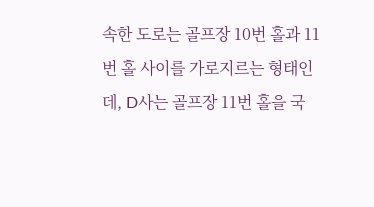속한 도로는 골프장 10번 홀과 11번 홀 사이를 가로지르는 형태인데, D사는 골프장 11번 홀을 국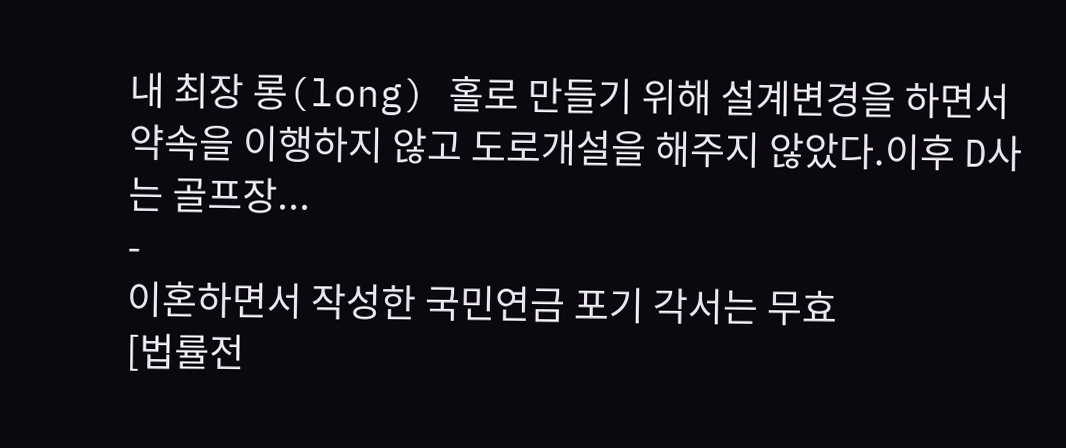내 최장 롱(long) 홀로 만들기 위해 설계변경을 하면서 약속을 이행하지 않고 도로개설을 해주지 않았다.이후 D사는 골프장...
-
이혼하면서 작성한 국민연금 포기 각서는 무효
[법률전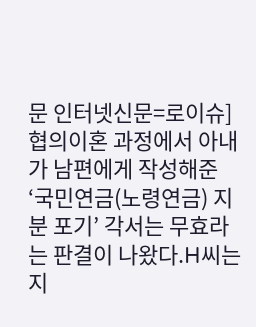문 인터넷신문=로이슈] 협의이혼 과정에서 아내가 남편에게 작성해준 ‘국민연금(노령연금) 지분 포기’ 각서는 무효라는 판결이 나왔다.H씨는 지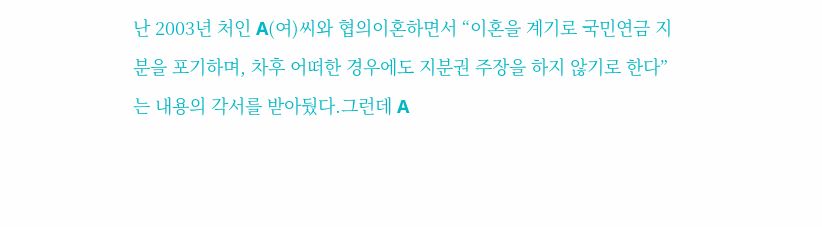난 2003년 처인 A(여)씨와 협의이혼하면서 “이혼을 계기로 국민연금 지분을 포기하며, 차후 어떠한 경우에도 지분권 주장을 하지 않기로 한다”는 내용의 각서를 받아뒀다.그런데 A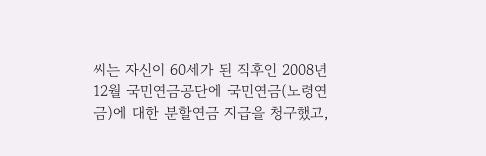씨는 자신이 60세가 된 직후인 2008년 12월 국민연금공단에 국민연금(노령연금)에 대한 분할연금 지급을 청구했고,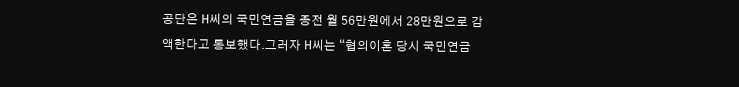공단은 H씨의 국민연금을 종전 월 56만원에서 28만원으로 감액한다고 통보했다.그러자 H씨는 “협의이혼 당시 국민연금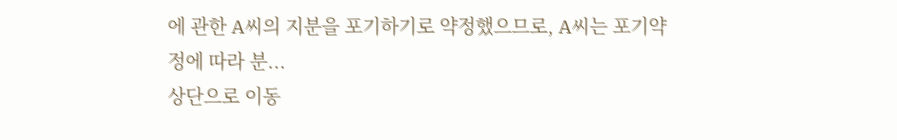에 관한 A씨의 지분을 포기하기로 약정했으므로, A씨는 포기약정에 따라 분...
상단으로 이동